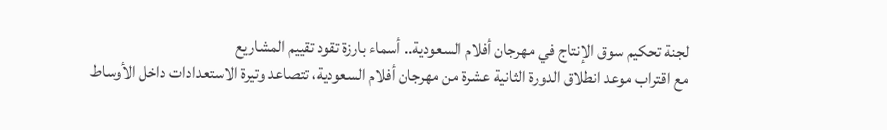لجنة تحكيم سوق الإنتاج في مهرجان أفلام السعودية.. أسماء بارزة تقود تقييم المشاريع
مع اقتراب موعد انطلاق الدورة الثانية عشرة من مهرجان أفلام السعودية، تتصاعد وتيرة الاستعدادات داخل الأوساط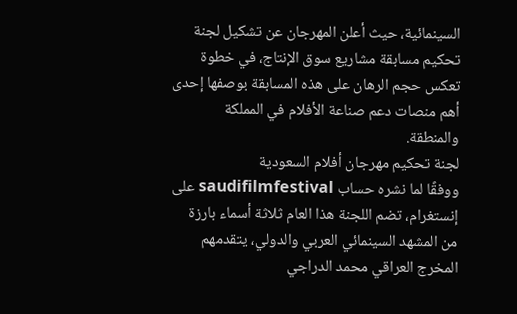السينمائية، حيث أعلن المهرجان عن تشكيل لجنة تحكيم مسابقة مشاريع سوق الإنتاج، في خطوة تعكس حجم الرهان على هذه المسابقة بوصفها إحدى أهم منصات دعم صناعة الأفلام في المملكة والمنطقة.
لجنة تحكيم مهرجان أفلام السعودية
ووفقًا لما نشره حساب saudifilmfestival على إنستغرام، تضم اللجنة هذا العام ثلاثة أسماء بارزة من المشهد السينمائي العربي والدولي، يتقدمهم المخرج العراقي محمد الدراجي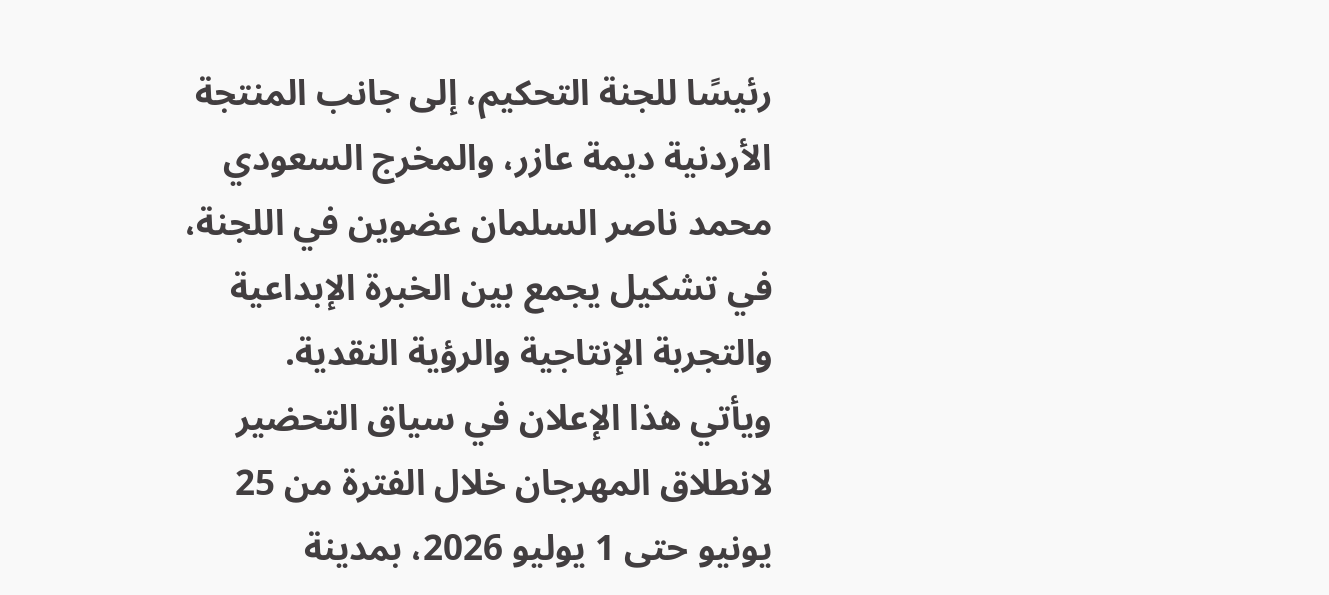رئيسًا للجنة التحكيم، إلى جانب المنتجة الأردنية ديمة عازر، والمخرج السعودي محمد ناصر السلمان عضوين في اللجنة، في تشكيل يجمع بين الخبرة الإبداعية والتجربة الإنتاجية والرؤية النقدية.
ويأتي هذا الإعلان في سياق التحضير لانطلاق المهرجان خلال الفترة من 25 يونيو حتى 1 يوليو 2026، بمدينة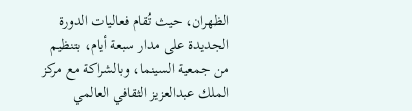الظهران، حيث تُقام فعاليات الدورة الجديدة على مدار سبعة أيام، بتنظيم من جمعية السينما، وبالشراكة مع مركز الملك عبدالعزيز الثقافي العالمي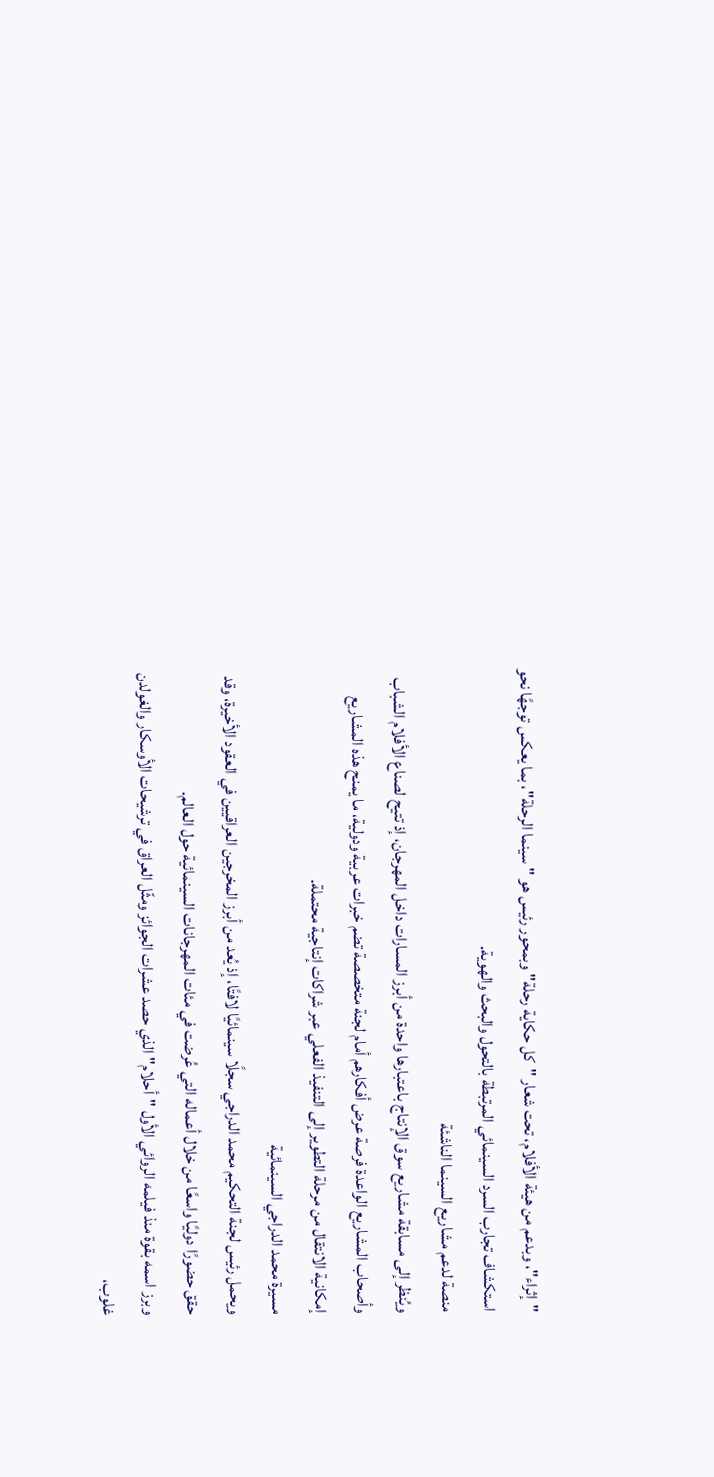"إثراء"، وبدعم من هيئة الأفلام، تحت شعار "كل حكاية رحلة" وبمحور رئيس هو "سينما الرحلة"، بما يعكس توجهًا نحو استكشاف تجارب السرد السينمائي المرتبطة بالتحول والبحث والهوية.
منصة لدعم مشاريع السينما الناشئة
ويُنظر إلى مسابقة مشاريع سوق الإنتاج باعتبارها واحدة من أبرز المسارات داخل المهرجان، إذ تتيح لصناع الأفلام الشباب وأصحاب المشاريع الواعدة فرصة عرض أفكارهم أمام لجنة متخصصة تضم خبرات عربية ودولية، ما يمنح هذه المشاريع إمكانية الانتقال من مرحلة التطوير إلى التنفيذ الفعلي عبر شراكات إنتاجية محتملة.
مسيرة محمد الدراجي السينمائية
ويحمل رئيس لجنة التحكيم محمد الدراجي سجلًا سينمائيًا لافتًا، إذ يُعد من أبرز المخرجين العراقيين في العقود الأخيرة، وقد حقق حضورًا دوليًا واسعًا من خلال أعماله التي عُرضت في مئات المهرجانات السينمائية حول العالم.
وبرز اسمه بقوة منذ فيلمه الروائي الأول "أحلام" الذي حصد عشرات الجوائز ومثّل العراق في ترشيحات الأوسكار والغولدن غلوب،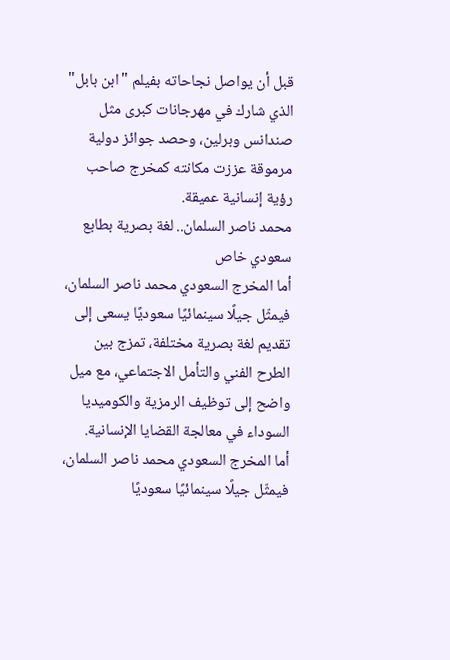قبل أن يواصل نجاحاته بفيلم "ابن بابل" الذي شارك في مهرجانات كبرى مثل صندانس وبرلين، وحصد جوائز دولية مرموقة عززت مكانته كمخرج صاحب رؤية إنسانية عميقة.
محمد ناصر السلمان.. لغة بصرية بطابع سعودي خاص
أما المخرج السعودي محمد ناصر السلمان، فيمثّل جيلًا سينمائيًا سعوديًا يسعى إلى تقديم لغة بصرية مختلفة، تمزج بين الطرح الفني والتأمل الاجتماعي، مع ميل واضح إلى توظيف الرمزية والكوميديا السوداء في معالجة القضايا الإنسانية.
أما المخرج السعودي محمد ناصر السلمان، فيمثّل جيلًا سينمائيًا سعوديًا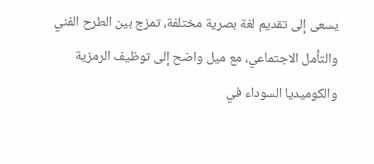يسعى إلى تقديم لغة بصرية مختلفة، تمزج بين الطرح الفني والتأمل الاجتماعي، مع ميل واضح إلى توظيف الرمزية والكوميديا السوداء في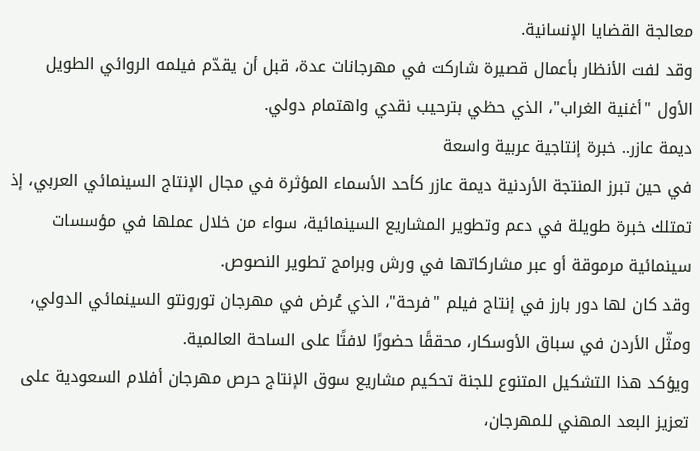معالجة القضايا الإنسانية.
وقد لفت الأنظار بأعمال قصيرة شاركت في مهرجانات عدة، قبل أن يقدّم فيلمه الروائي الطويل الأول "أغنية الغراب"، الذي حظي بترحيب نقدي واهتمام دولي.
ديمة عازر.. خبرة إنتاجية عربية واسعة
في حين تبرز المنتجة الأردنية ديمة عازر كأحد الأسماء المؤثرة في مجال الإنتاج السينمائي العربي، إذ تمتلك خبرة طويلة في دعم وتطوير المشاريع السينمائية، سواء من خلال عملها في مؤسسات سينمائية مرموقة أو عبر مشاركاتها في ورش وبرامج تطوير النصوص.
وقد كان لها دور بارز في إنتاج فيلم "فرحة"، الذي عُرض في مهرجان تورونتو السينمائي الدولي، ومثّل الأردن في سباق الأوسكار، محققًا حضورًا لافتًا على الساحة العالمية.
ويؤكد هذا التشكيل المتنوع للجنة تحكيم مشاريع سوق الإنتاج حرص مهرجان أفلام السعودية على تعزيز البعد المهني للمهرجان،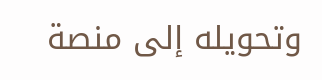وتحويله إلى منصة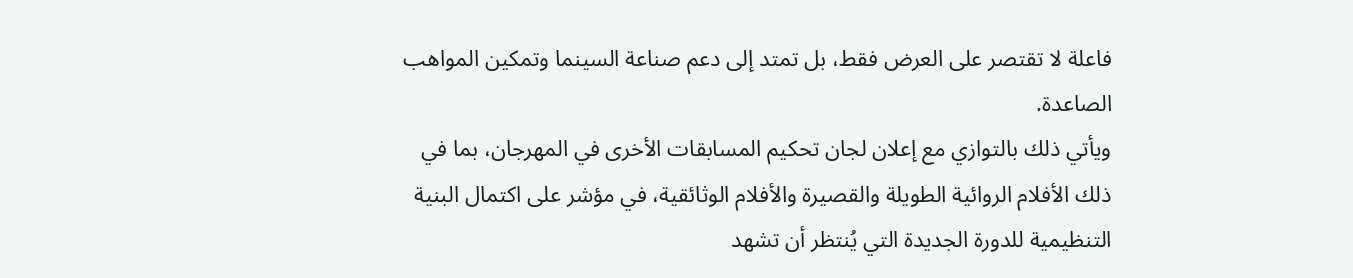فاعلة لا تقتصر على العرض فقط، بل تمتد إلى دعم صناعة السينما وتمكين المواهب الصاعدة.
ويأتي ذلك بالتوازي مع إعلان لجان تحكيم المسابقات الأخرى في المهرجان، بما في ذلك الأفلام الروائية الطويلة والقصيرة والأفلام الوثائقية، في مؤشر على اكتمال البنية التنظيمية للدورة الجديدة التي يُنتظر أن تشهد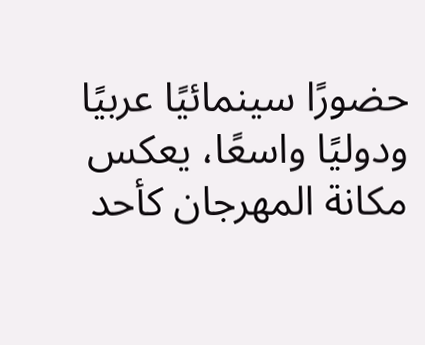حضورًا سينمائيًا عربيًا ودوليًا واسعًا، يعكس مكانة المهرجان كأحد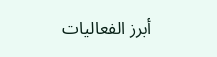أبرز الفعاليات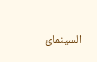السينمائ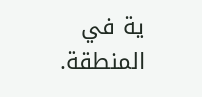ية في المنطقة.